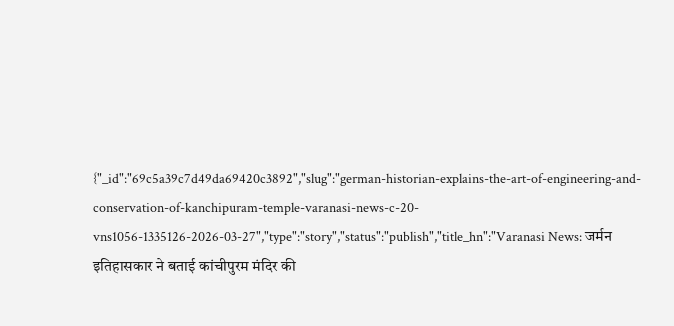{"_id":"69c5a39c7d49da69420c3892","slug":"german-historian-explains-the-art-of-engineering-and-conservation-of-kanchipuram-temple-varanasi-news-c-20-vns1056-1335126-2026-03-27","type":"story","status":"publish","title_hn":"Varanasi News: जर्मन इतिहासकार ने बताई कांचीपुरम मंदिर की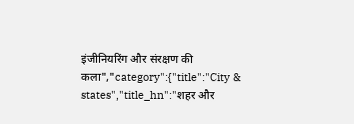इंजीनियरिंग और संरक्षण की कला","category":{"title":"City & states","title_hn":"शहर और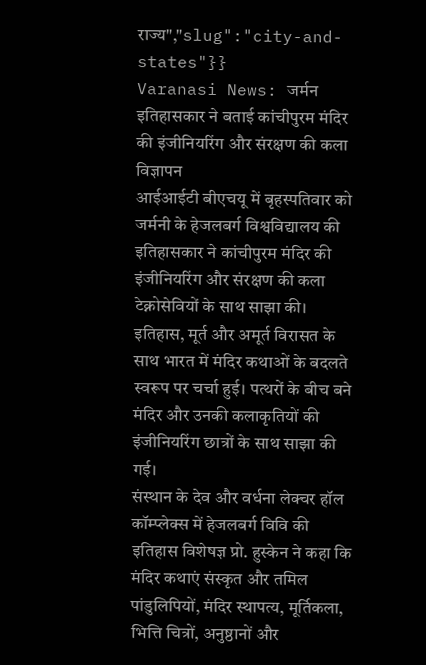राज्य","slug":"city-and-states"}}
Varanasi News: जर्मन इतिहासकार ने बताई कांचीपुरम मंदिर की इंजीनियरिंग और संरक्षण की कला
विज्ञापन
आईआईटी बीएचयू में बृहस्पतिवार को जर्मनी के हेजलबर्ग विश्वविद्यालय की इतिहासकार ने कांचीपुरम मंदिर की इंजीनियरिंग और संरक्षण की कला टेक्नोसेवियों के साथ साझा की। इतिहास, मूर्त और अमूर्त विरासत के साथ भारत में मंदिर कथाओं के बदलते स्वरूप पर चर्चा हुई। पत्थरों के बीच बने मंदिर और उनकी कलाकृतियों की इंजीनियरिंग छात्रों के साथ साझा की गई।
संस्थान के देव और वर्धना लेक्चर हॉल कॉम्प्लेक्स में हेजलबर्ग विवि की इतिहास विशेषज्ञ प्रो. हुस्केन ने कहा कि मंदिर कथाएं संस्कृत और तमिल पांडुलिपियों, मंदिर स्थापत्य, मूर्तिकला, भित्ति चित्रों, अनुष्ठानों और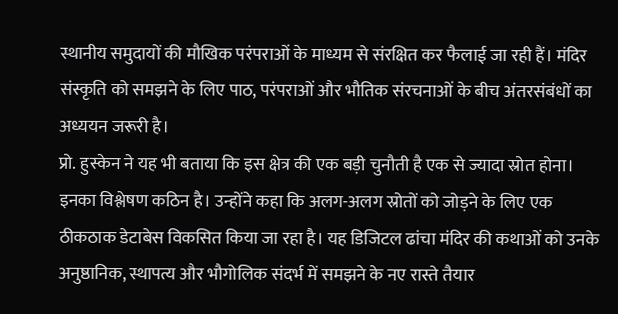स्थानीय समुदायों की मौखिक परंपराओं के माध्यम से संरक्षित कर फैलाई जा रही हैं। मंदिर संस्कृति को समझने के लिए पाठ, परंपराओं और भौतिक संरचनाओं के बीच अंतरसंबंधों का अध्ययन जरूरी है।
प्रो. हुस्केन ने यह भी बताया कि इस क्षेत्र की एक बड़ी चुनौती है एक से ज्यादा स्रोत होना। इनका विश्लेषण कठिन है। उन्होंने कहा कि अलग-अलग स्रोतों को जोड़ने के लिए एक ठीकठाक डेटाबेस विकसित किया जा रहा है। यह डिजिटल ढांचा मंदिर की कथाओं को उनके अनुष्ठानिक, स्थापत्य और भौगोलिक संदर्भ में समझने के नए रास्ते तैयार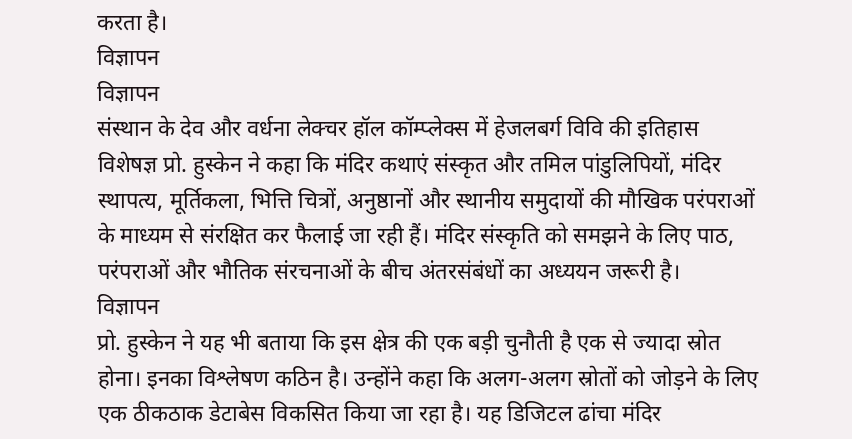करता है।
विज्ञापन
विज्ञापन
संस्थान के देव और वर्धना लेक्चर हॉल कॉम्प्लेक्स में हेजलबर्ग विवि की इतिहास विशेषज्ञ प्रो. हुस्केन ने कहा कि मंदिर कथाएं संस्कृत और तमिल पांडुलिपियों, मंदिर स्थापत्य, मूर्तिकला, भित्ति चित्रों, अनुष्ठानों और स्थानीय समुदायों की मौखिक परंपराओं के माध्यम से संरक्षित कर फैलाई जा रही हैं। मंदिर संस्कृति को समझने के लिए पाठ, परंपराओं और भौतिक संरचनाओं के बीच अंतरसंबंधों का अध्ययन जरूरी है।
विज्ञापन
प्रो. हुस्केन ने यह भी बताया कि इस क्षेत्र की एक बड़ी चुनौती है एक से ज्यादा स्रोत होना। इनका विश्लेषण कठिन है। उन्होंने कहा कि अलग-अलग स्रोतों को जोड़ने के लिए एक ठीकठाक डेटाबेस विकसित किया जा रहा है। यह डिजिटल ढांचा मंदिर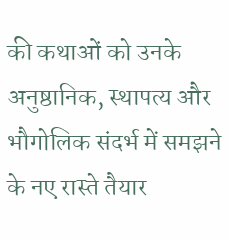की कथाओं को उनके अनुष्ठानिक, स्थापत्य और भौगोलिक संदर्भ में समझने के नए रास्ते तैयार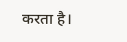करता है।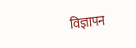विज्ञापन